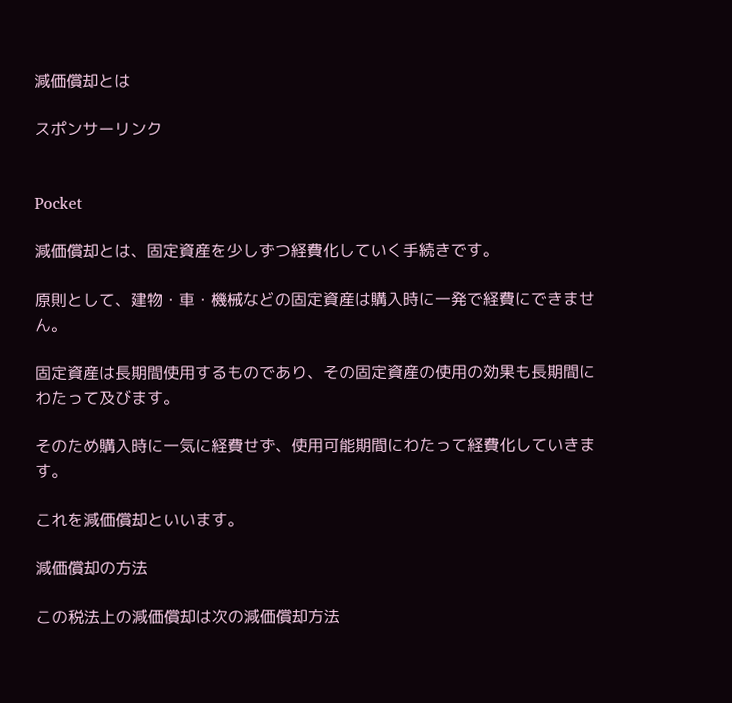減価償却とは

スポンサーリンク


Pocket

減価償却とは、固定資産を少しずつ経費化していく手続きです。

原則として、建物・車・機械などの固定資産は購入時に一発で経費にできません。

固定資産は長期間使用するものであり、その固定資産の使用の効果も長期間にわたって及びます。

そのため購入時に一気に経費せず、使用可能期間にわたって経費化していきます。

これを減価償却といいます。

減価償却の方法

この税法上の減価償却は次の減価償却方法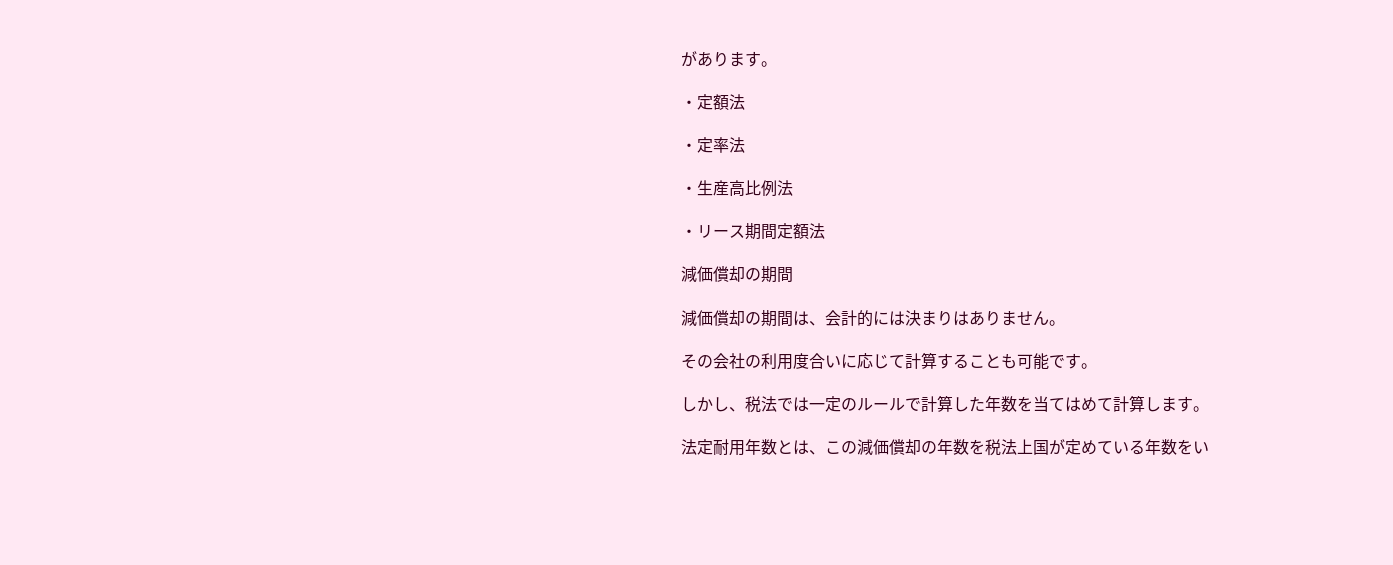があります。

・定額法

・定率法

・生産高比例法

・リース期間定額法

減価償却の期間

減価償却の期間は、会計的には決まりはありません。

その会社の利用度合いに応じて計算することも可能です。

しかし、税法では一定のルールで計算した年数を当てはめて計算します。

法定耐用年数とは、この減価償却の年数を税法上国が定めている年数をい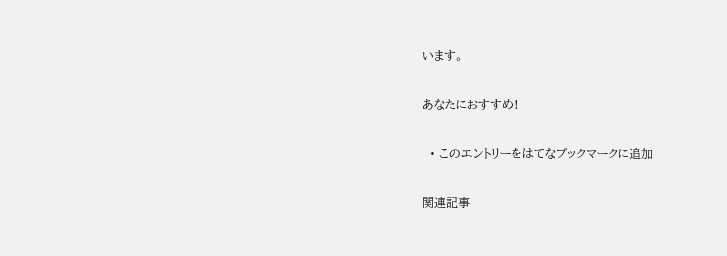います。

あなたにおすすめ!

  • このエントリーをはてなブックマークに追加

関連記事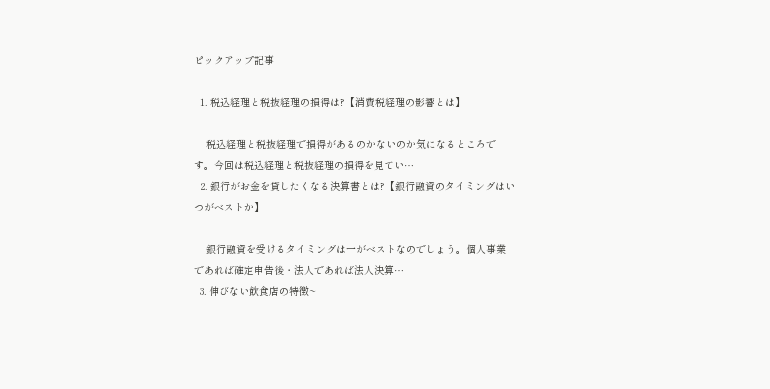ピックアップ記事

  1. 税込経理と税抜経理の損得は?【消費税経理の影響とは】

    税込経理と税抜経理で損得があるのかないのか気になるところです。今回は税込経理と税抜経理の損得を見てい…
  2. 銀行がお金を貸したくなる決算書とは?【銀行融資のタイミングはいつがベストか】

    銀行融資を受けるタイミングは一がベストなのでしょう。個人事業であれば確定申告後・法人であれば法人決算…
  3. 伸びない飲食店の特徴~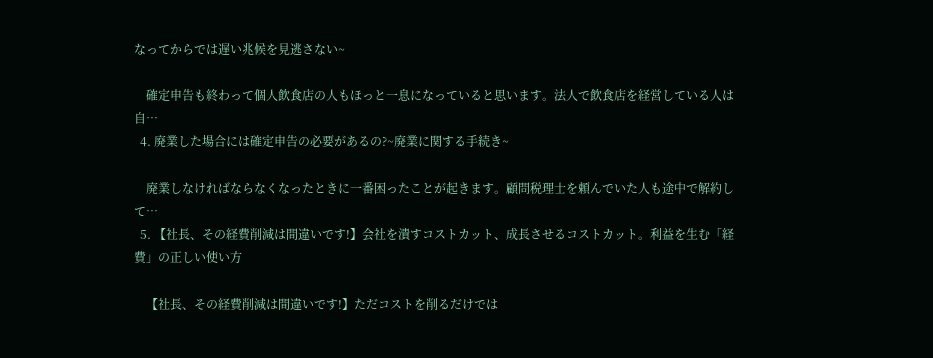なってからでは遅い兆候を見逃さない~

    確定申告も終わって個人飲食店の人もほっと一息になっていると思います。法人で飲食店を経営している人は自…
  4. 廃業した場合には確定申告の必要があるの?~廃業に関する手続き~

    廃業しなければならなくなったときに一番困ったことが起きます。顧問税理士を頼んでいた人も途中で解約して…
  5. 【社長、その経費削減は間違いです!】会社を潰すコストカット、成長させるコストカット。利益を生む「経費」の正しい使い方

    【社長、その経費削減は間違いです!】ただコストを削るだけでは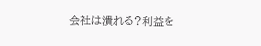会社は潰れる?利益を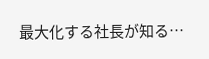最大化する社長が知る…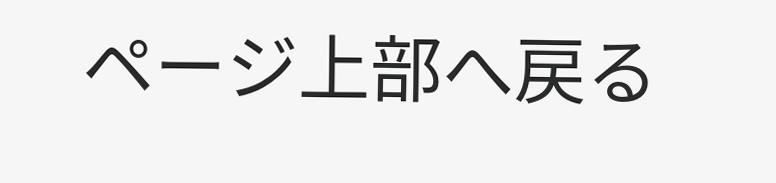ページ上部へ戻る